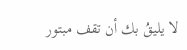لا يليقُ بك أن تقف مبتور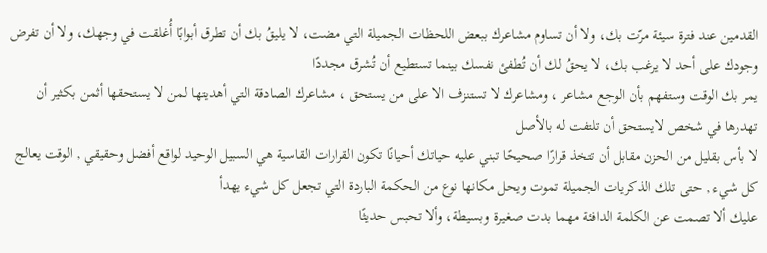القدمين عند فترة سيئة مرّت بك، ولا أن تساوم مشاعرك ببعض اللحظات الجميلة التي مضت، لا يليقُ بك أن تطرق أبوابًا أُغلقت في وجهك، ولا أن تفرض وجودك على أحد لا يرغب بك، لا يحقُ لك أن تُطفئ نفسك بينما تستطيع أن تُشرق مجددًا
يمر بك الوقت وستفهم بأن الوجع مشاعر ، ومشاعرك لا تستنزف الا على من يستحق ، مشاعرك الصادقة التي أهديتها لمن لا يستحقها أثمن بكثير أن تهدرها في شخص لايستحق أن تلتفت له بالأصل
لا بأس بقليل من الحزن مقابل أن تتخذ قرارًا صحيحًا تبني عليه حياتك أحيانًا تكون القرارات القاسية هي السبيل الوحيد لواقع أفضل وحقيقي , الوقت يعالج كل شيء , حتى تلك الذكريات الجميلة تموت ويحل مكانها نوع من الحكمة الباردة التي تجعل كل شيء يهدأ
عليك ألا تصمت عن الكلمة الدافئة مهما بدت صغيرة وبسيطة، وألا تحبس حديثًا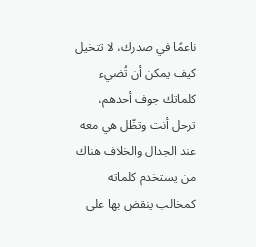ناعمًا في صدرك، لا تتخيل كيف يمكن أن تُضيء كلماتك جوف أحدهم، ترحل أنت وتظّل هي معه
عند الجدال والخلاف هناك من يستخدم كلماته كمخالب ينقض بها على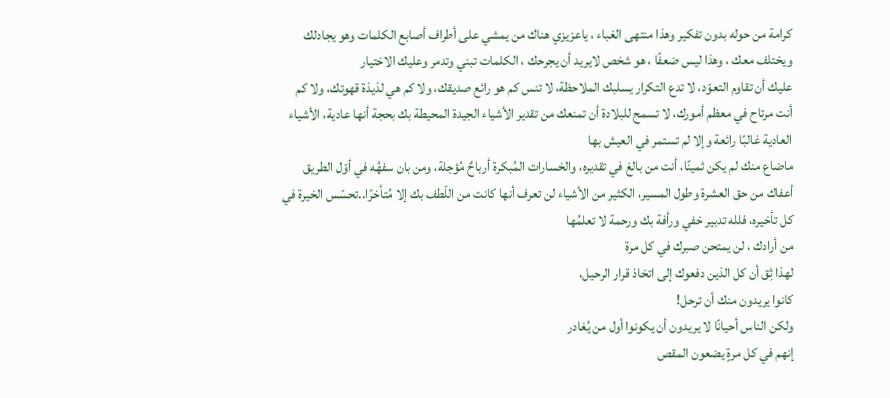كرامة من حوله بدون تفكير وهذا منتهى الغباء ، ياعزيزي هناك من يمشي على أطراف أصابع الكلمات وهو يجادلك ويختلف معك ، وهذا ليس ضعفًا ، هو شخص لايريد أن يجرحك ، الكلمات تبني وتدمر وعليك الاختيار
عليك أن تقاوم التعوّد، لا تدع التكرار يسلبك الملاحظة، لا تنس كم هو رائع صديقك، ولا كم هي لذيذة قهوتك، ولا كم أنت مرتاح في معظم أمورك، لا تسمح للبلادة أن تمنعك من تقدير الأشياء الجيدة المحيطة بك بحجة أنها عادية، الأشياء العادية غالبًا رائعة وإلا لم تستمر في العيش بها
ماضاع منك لم يكن ثمينًا، أنت من بالغ في تقديره، والخسارات المُبكرة أرباحٌ مُؤجلة، ومن بان سفهُه في أوّل الطريق أعفاك من حق العشرة وطول المسير، الكثير من الأشياء لن تعرف أنها كانت من اللّطف بك إلا مُتأخرًا..تحسّس الخيرة في كل تأخيره، فلله تدبير خفي ورأفة بك ورحمة لا تعلمُها
من أرادك ، لن يمتحن صبرك في كل مرة
لهذا ثِق أن كل الذين دفعوك إلى اتخاذ قرار الرحيل،
كانوا يريدون منك أن ترحل!
ولكن الناس أحيانًا لا يريدون أن يكونوا أول من يُغادر
إنهم في كل مرةٍ يضعون المقص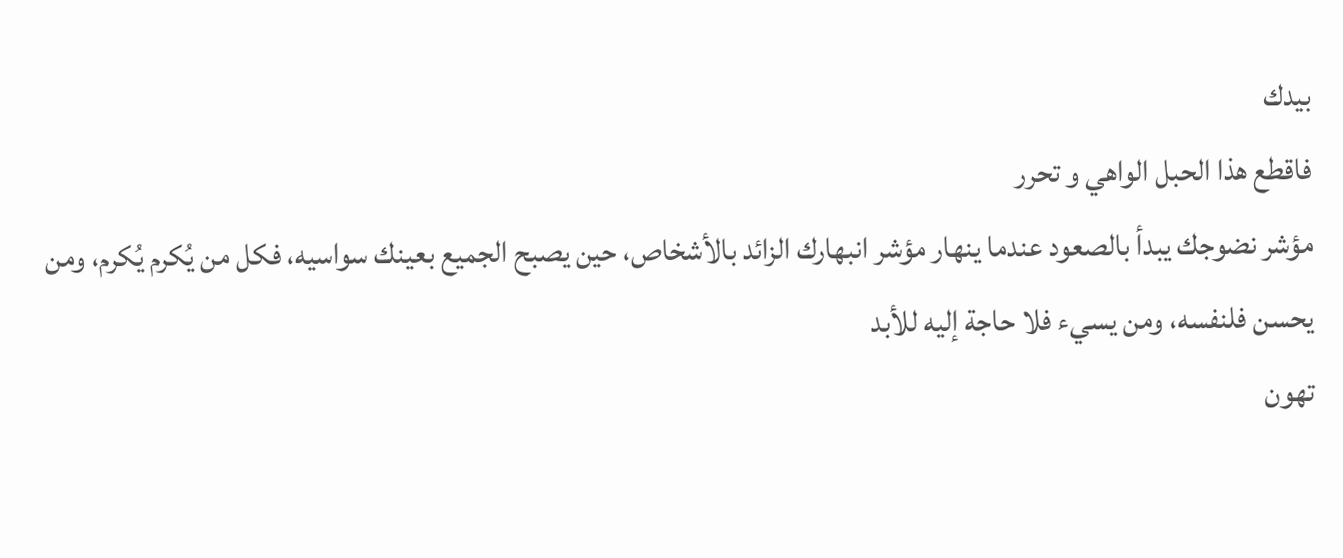بيدك
فاقطع هذا الحبل الواهي و تحرر
مؤشر نضوجك يبدأ بالصعود عندما ينهار مؤشر انبهارك الزائد بالأشخاص، حين يصبح الجميع بعينك سواسيه، فكل من يُكرم يُكرم، ومن يحسن فلنفسه، ومن يسيء فلا حاجة إليه للأبد
تهون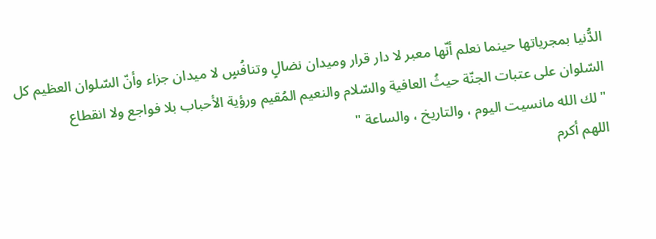الدُّنيا بمجرياتها حينما نعلم أنّها معبر لا دار قرار وميدان نضالٍ وتنافُسٍ لا ميدان جزاء وأنّ السّلوان العظيم كل السّلوان على عتبات الجنّة حيثُ العافية والسّلام والنعيم المُقيم ورؤية الأحباب بلا فواجع ولا انقطاع
" لك الله مانسيت اليوم ، والتاريخ ، والساعة "
اللهم أكرم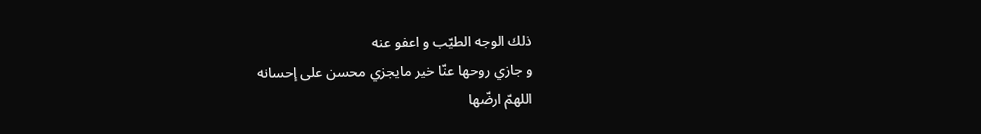ذلك الوجه الطيّب و اعفو عنه
و جازي روحها عنّا خير مايجزي محسن على إحسانه
اللهمّ ارضّها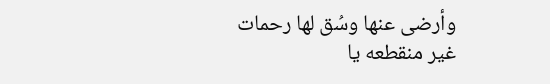وأرضى عنها وسُق لها رحمات
غير منقطعه يا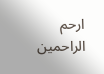ارحم الراحمين